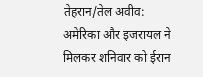तेहरान/तेल अवीव: अमेरिका और इजरायल ने मिलकर शनिवार को ईरान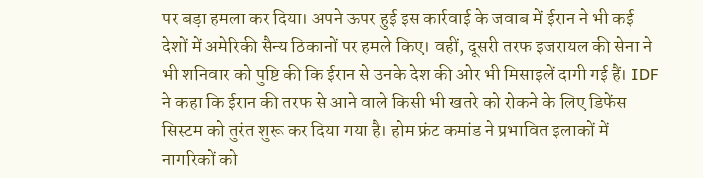पर बड़ा हमला कर दिया। अपने ऊपर हुई इस कार्रवाई के जवाब में ईरान ने भी कई देशों में अमेरिकी सैन्य ठिकानों पर हमले किए। वहीं, दूसरी तरफ इजरायल की सेना ने भी शनिवार को पुष्टि की कि ईरान से उनके देश की ओर भी मिसाइलें दागी गई हैं। IDF ने कहा कि ईरान की तरफ से आने वाले किसी भी खतरे को रोकने के लिए डिफेंस सिस्टम को तुरंत शुरू कर दिया गया है। होम फ्रंट कमांड ने प्रभावित इलाकों में नागरिकों को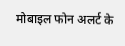मोबाइल फोन अलर्ट के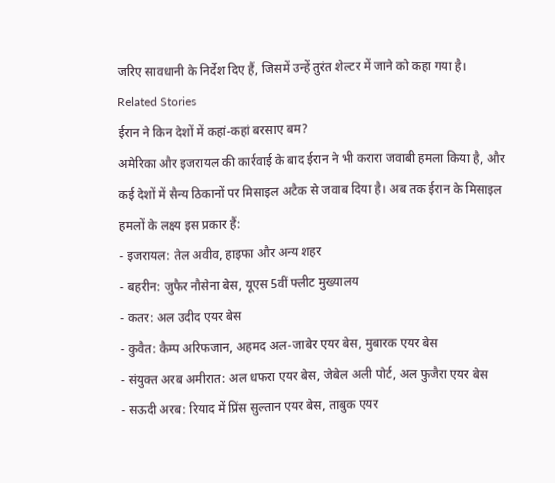जरिए सावधानी के निर्देश दिए हैं, जिसमें उन्हें तुरंत शेल्टर में जाने को कहा गया है।
Related Stories
ईरान ने किन देशों में कहां-कहां बरसाए बम?
अमेरिका और इजरायल की कार्रवाई के बाद ईरान ने भी करारा जवाबी हमला किया है, और कई देशों में सैन्य ठिकानों पर मिसाइल अटैक से जवाब दिया है। अब तक ईरान के मिसाइल हमलों के लक्ष्य इस प्रकार हैं:
- इजरायल: तेल अवीव, हाइफा और अन्य शहर
- बहरीन: जुफैर नौसेना बेस, यूएस 5वीं फ्लीट मुख्यालय
- कतर: अल उदीद एयर बेस
- कुवैत: कैम्प अरिफजान, अहमद अल-जाबेर एयर बेस, मुबारक एयर बेस
- संयुक्त अरब अमीरात: अल धफरा एयर बेस, जेबेल अली पोर्ट, अल फुजैरा एयर बेस
- सऊदी अरब: रियाद में प्रिंस सुल्तान एयर बेस, ताबुक एयर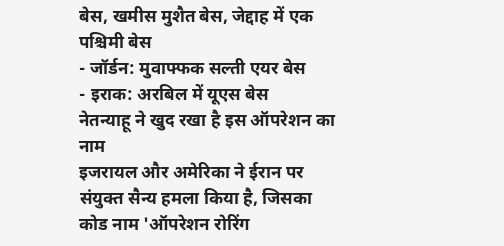बेस, खमीस मुशैत बेस, जेद्दाह में एक पश्चिमी बेस
- जॉर्डन: मुवाफ्फक सल्ती एयर बेस
- इराक: अरबिल में यूएस बेस
नेतन्याहू ने खुद रखा है इस ऑपरेशन का नाम
इजरायल और अमेरिका ने ईरान पर संयुक्त सैन्य हमला किया है, जिसका कोड नाम 'ऑपरेशन रोरिंग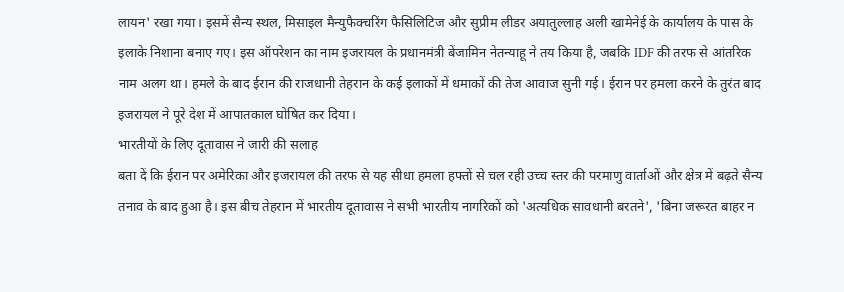लायन' रखा गया। इसमें सैन्य स्थल, मिसाइल मैन्युफैक्चरिंग फैसिलिटिज और सुप्रीम लीडर अयातुल्लाह अली खामेनेई के कार्यालय के पास के इलाके निशाना बनाए गए। इस ऑपरेशन का नाम इजरायल के प्रधानमंत्री बेंजामिन नेतन्याहू ने तय किया है, जबकि IDF की तरफ से आंतरिक नाम अलग था। हमले के बाद ईरान की राजधानी तेहरान के कई इलाकों में धमाकों की तेज आवाज सुनी गई। ईरान पर हमला करने के तुरंत बाद इजरायल ने पूरे देश में आपातकाल घोषित कर दिया।
भारतीयों के लिए दूतावास ने जारी की सलाह
बता दें कि ईरान पर अमेरिका और इजरायल की तरफ से यह सीधा हमला हफ्तों से चल रही उच्च स्तर की परमाणु वार्ताओं और क्षेत्र में बढ़ते सैन्य तनाव के बाद हुआ है। इस बीच तेहरान में भारतीय दूतावास ने सभी भारतीय नागरिकों को 'अत्यधिक सावधानी बरतने', 'बिना जरूरत बाहर न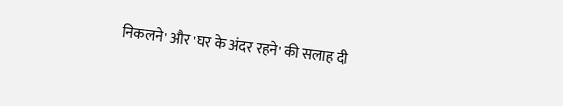निकलने' और 'घर के अंदर रहने' की सलाह दी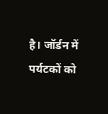है। जॉर्डन में पर्यटकों को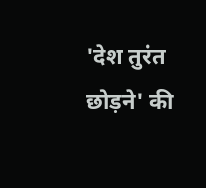'देश तुरंत छोड़ने' की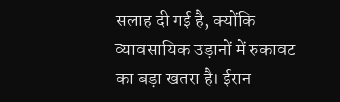सलाह दी गई है, क्योंकि व्यावसायिक उड़ानों में रुकावट का बड़ा खतरा है। ईरान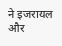ने इजरायल और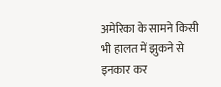अमेरिका के सामने किसी भी हालत में झुकने से इनकार कर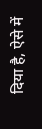दिया है, ऐसे में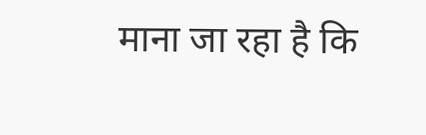माना जा रहा है कि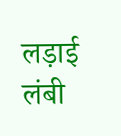लड़ाई लंबी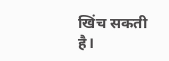खिंच सकती है।